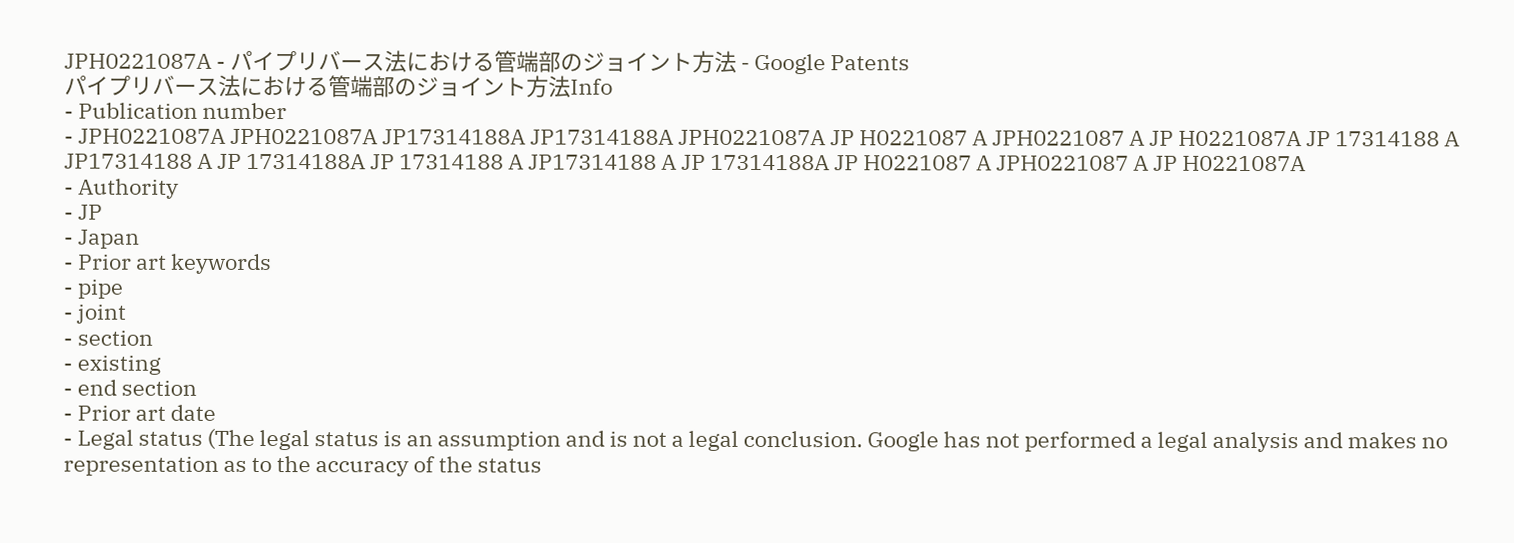JPH0221087A - パイプリバース法における管端部のジョイント方法 - Google Patents
パイプリバース法における管端部のジョイント方法Info
- Publication number
- JPH0221087A JPH0221087A JP17314188A JP17314188A JPH0221087A JP H0221087 A JPH0221087 A JP H0221087A JP 17314188 A JP17314188 A JP 17314188A JP 17314188 A JP17314188 A JP 17314188A JP H0221087 A JPH0221087 A JP H0221087A
- Authority
- JP
- Japan
- Prior art keywords
- pipe
- joint
- section
- existing
- end section
- Prior art date
- Legal status (The legal status is an assumption and is not a legal conclusion. Google has not performed a legal analysis and makes no representation as to the accuracy of the status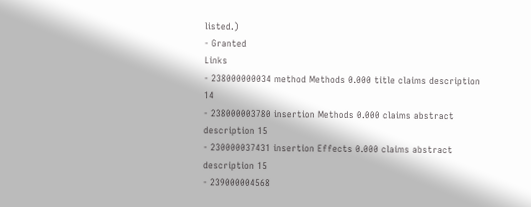listed.)
- Granted
Links
- 238000000034 method Methods 0.000 title claims description 14
- 238000003780 insertion Methods 0.000 claims abstract description 15
- 230000037431 insertion Effects 0.000 claims abstract description 15
- 239000004568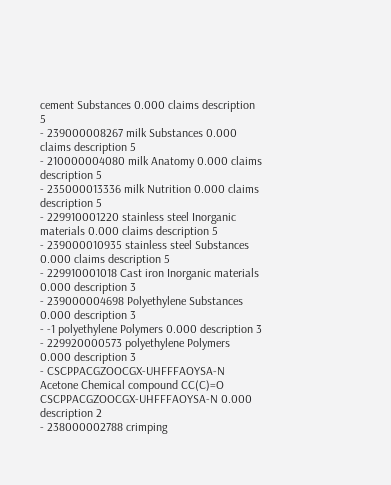cement Substances 0.000 claims description 5
- 239000008267 milk Substances 0.000 claims description 5
- 210000004080 milk Anatomy 0.000 claims description 5
- 235000013336 milk Nutrition 0.000 claims description 5
- 229910001220 stainless steel Inorganic materials 0.000 claims description 5
- 239000010935 stainless steel Substances 0.000 claims description 5
- 229910001018 Cast iron Inorganic materials 0.000 description 3
- 239000004698 Polyethylene Substances 0.000 description 3
- -1 polyethylene Polymers 0.000 description 3
- 229920000573 polyethylene Polymers 0.000 description 3
- CSCPPACGZOOCGX-UHFFFAOYSA-N Acetone Chemical compound CC(C)=O CSCPPACGZOOCGX-UHFFFAOYSA-N 0.000 description 2
- 238000002788 crimping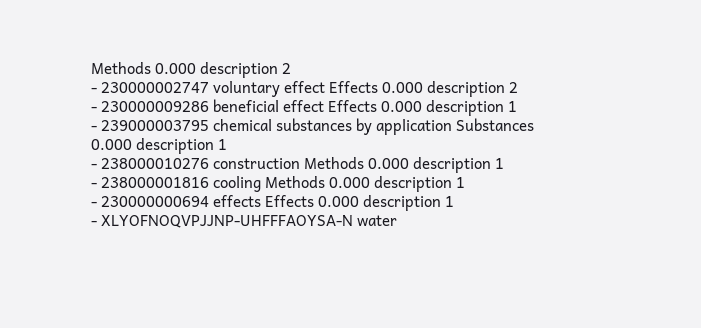Methods 0.000 description 2
- 230000002747 voluntary effect Effects 0.000 description 2
- 230000009286 beneficial effect Effects 0.000 description 1
- 239000003795 chemical substances by application Substances 0.000 description 1
- 238000010276 construction Methods 0.000 description 1
- 238000001816 cooling Methods 0.000 description 1
- 230000000694 effects Effects 0.000 description 1
- XLYOFNOQVPJJNP-UHFFFAOYSA-N water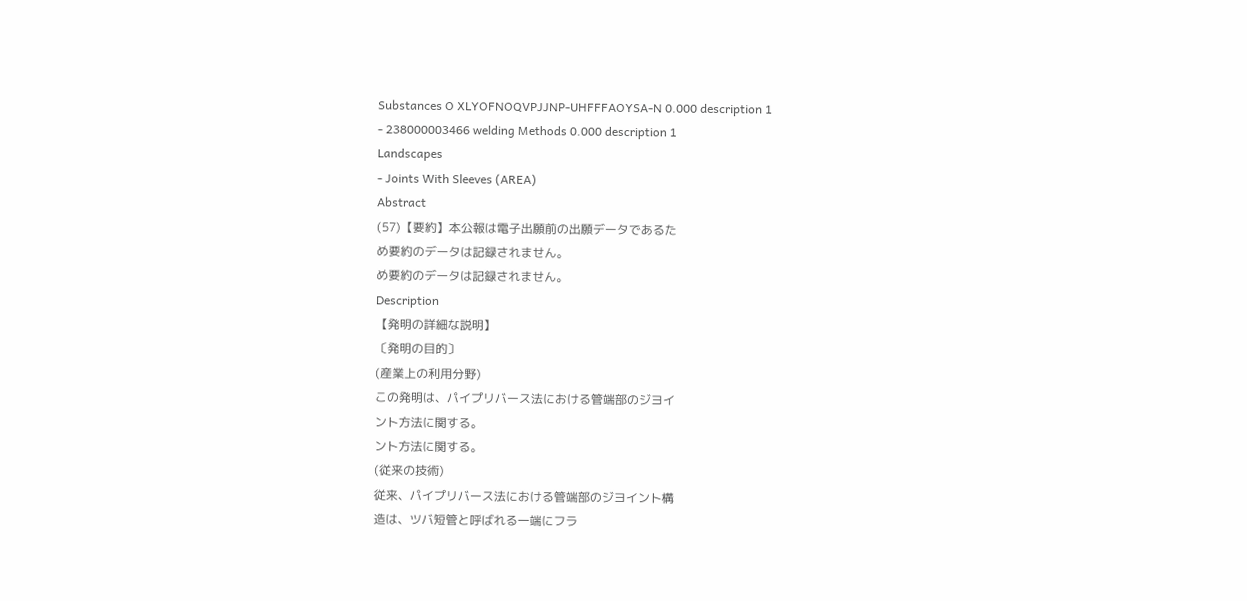Substances O XLYOFNOQVPJJNP-UHFFFAOYSA-N 0.000 description 1
- 238000003466 welding Methods 0.000 description 1
Landscapes
- Joints With Sleeves (AREA)
Abstract
(57)【要約】本公報は電子出願前の出願データであるた
め要約のデータは記録されません。
め要約のデータは記録されません。
Description
【発明の詳細な説明】
〔発明の目的〕
(産業上の利用分野)
この発明は、パイプリバース法における管端部のジヨイ
ント方法に関する。
ント方法に関する。
(従来の技術)
従来、パイプリバース法における管端部のジヨイント構
造は、ツバ短管と呼ばれる一端にフラ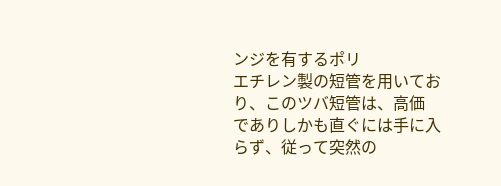ンジを有するポリ
エチレン製の短管を用いており、このツバ短管は、高価
でありしかも直ぐには手に入らず、従って突然の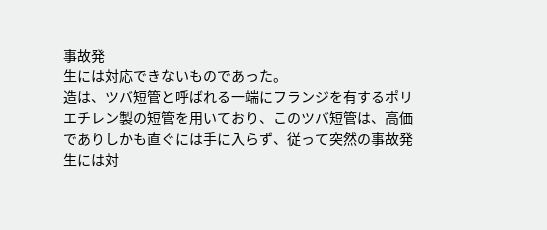事故発
生には対応できないものであった。
造は、ツバ短管と呼ばれる一端にフランジを有するポリ
エチレン製の短管を用いており、このツバ短管は、高価
でありしかも直ぐには手に入らず、従って突然の事故発
生には対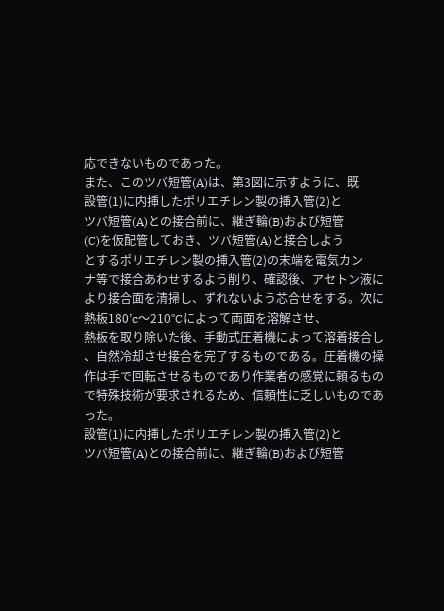応できないものであった。
また、このツバ短管(A)は、第3図に示すように、既
設管(1)に内挿したポリエチレン製の挿入管(2)と
ツバ短管(A)との接合前に、継ぎ輪(B)および短管
(C)を仮配管しておき、ツバ短管(A)と接合しよう
とするポリエチレン製の挿入管(2)の末端を電気カン
ナ等で接合あわせするよう削り、確認後、アセトン液に
より接合面を清掃し、ずれないよう芯合せをする。次に
熱板180’c〜210°Cによって両面を溶解させ、
熱板を取り除いた後、手動式圧着機によって溶着接合し
、自然冷却させ接合を完了するものである。圧着機の操
作は手で回転させるものであり作業者の感覚に頼るもの
で特殊技術が要求されるため、信頼性に乏しいものであ
った。
設管(1)に内挿したポリエチレン製の挿入管(2)と
ツバ短管(A)との接合前に、継ぎ輪(B)および短管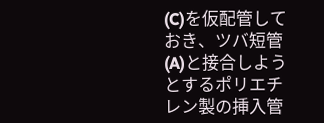(C)を仮配管しておき、ツバ短管(A)と接合しよう
とするポリエチレン製の挿入管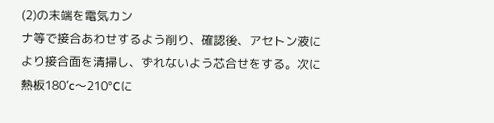(2)の末端を電気カン
ナ等で接合あわせするよう削り、確認後、アセトン液に
より接合面を清掃し、ずれないよう芯合せをする。次に
熱板180’c〜210°Cに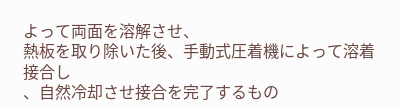よって両面を溶解させ、
熱板を取り除いた後、手動式圧着機によって溶着接合し
、自然冷却させ接合を完了するもの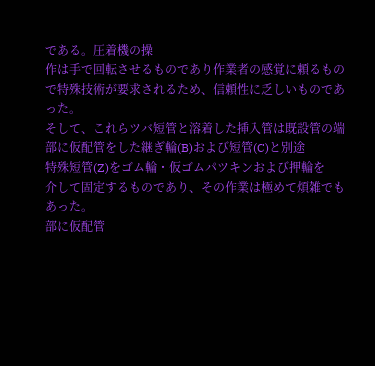である。圧着機の操
作は手で回転させるものであり作業者の感覚に頼るもの
で特殊技術が要求されるため、信頼性に乏しいものであ
った。
そして、これらツバ短管と溶着した挿入管は既設管の端
部に仮配管をした継ぎ輪(B)および短管(C)と別途
特殊短管(Z)をゴム輪・仮ゴムパツキンおよび押輪を
介して固定するものであり、その作業は極めて煩雑でも
あった。
部に仮配管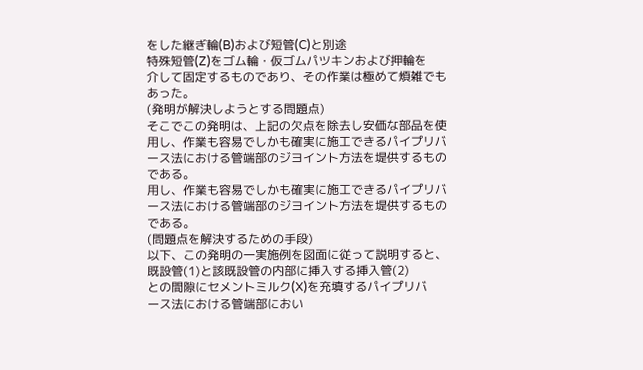をした継ぎ輪(B)および短管(C)と別途
特殊短管(Z)をゴム輪・仮ゴムパツキンおよび押輪を
介して固定するものであり、その作業は極めて煩雑でも
あった。
(発明が解決しようとする問題点)
そこでこの発明は、上記の欠点を除去し安価な部品を使
用し、作業も容易でしかも確実に施工できるパイプリバ
ース法における管端部のジヨイント方法を堤供するもの
である。
用し、作業も容易でしかも確実に施工できるパイプリバ
ース法における管端部のジヨイント方法を堤供するもの
である。
(問題点を解決するための手段)
以下、この発明の一実施例を図面に従って説明すると、
既設管(1)と該既設管の内部に挿入する挿入管(2)
との間隙にセメントミルク(X)を充填するパイプリバ
ース法における管端部におい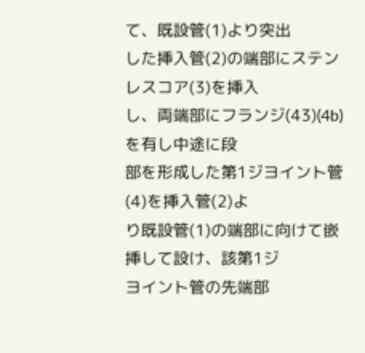て、既設管(1)より突出
した挿入管(2)の端部にステンレスコア(3)を挿入
し、両端部にフランジ(43)(4b)を有し中途に段
部を形成した第1ジヨイント管(4)を挿入管(2)よ
り既設管(1)の端部に向けて嵌挿して設け、該第1ジ
ヨイント管の先端部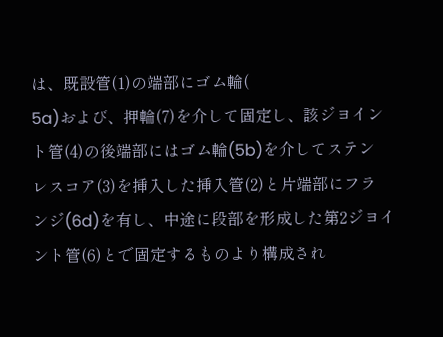は、既設管(1)の端部にゴム輪(
5a)および、押輪(7)を介して固定し、該ジヨイン
ト管(4)の後端部にはゴム輪(5b)を介してステン
レスコア(3)を挿入した挿入管(2)と片端部にフラ
ンジ(6d)を有し、中途に段部を形成した第2ジヨイ
ント管(6)とで固定するものより構成され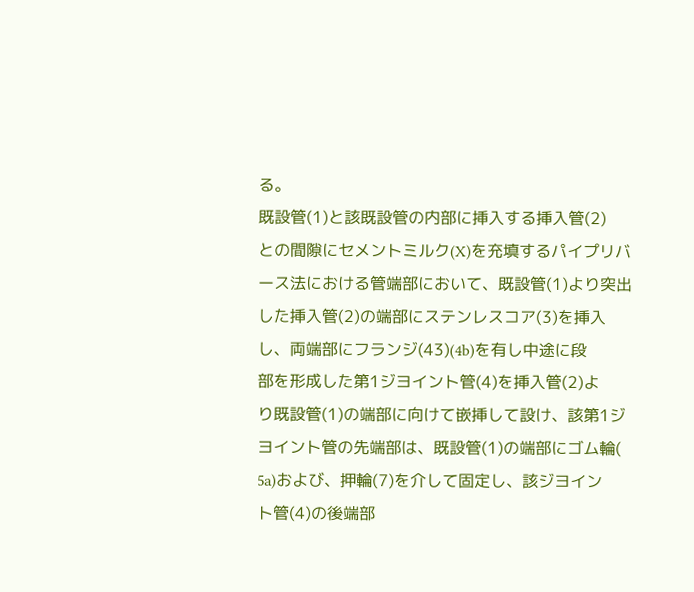る。
既設管(1)と該既設管の内部に挿入する挿入管(2)
との間隙にセメントミルク(X)を充填するパイプリバ
ース法における管端部において、既設管(1)より突出
した挿入管(2)の端部にステンレスコア(3)を挿入
し、両端部にフランジ(43)(4b)を有し中途に段
部を形成した第1ジヨイント管(4)を挿入管(2)よ
り既設管(1)の端部に向けて嵌挿して設け、該第1ジ
ヨイント管の先端部は、既設管(1)の端部にゴム輪(
5a)および、押輪(7)を介して固定し、該ジヨイン
ト管(4)の後端部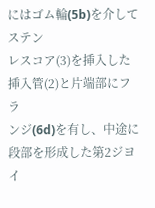にはゴム輪(5b)を介してステン
レスコア(3)を挿入した挿入管(2)と片端部にフラ
ンジ(6d)を有し、中途に段部を形成した第2ジヨイ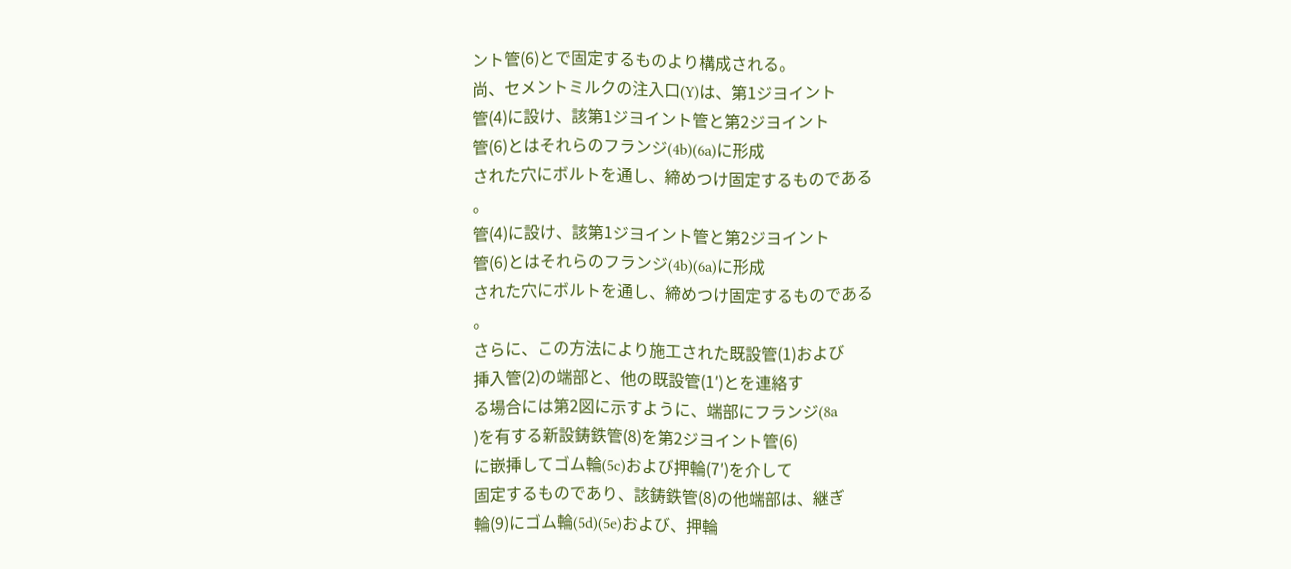ント管(6)とで固定するものより構成される。
尚、セメントミルクの注入口(Y)は、第1ジヨイント
管(4)に設け、該第1ジヨイント管と第2ジヨイント
管(6)とはそれらのフランジ(4b)(6a)に形成
された穴にボルトを通し、締めつけ固定するものである
。
管(4)に設け、該第1ジヨイント管と第2ジヨイント
管(6)とはそれらのフランジ(4b)(6a)に形成
された穴にボルトを通し、締めつけ固定するものである
。
さらに、この方法により施工された既設管(1)および
挿入管(2)の端部と、他の既設管(1′)とを連絡す
る場合には第2図に示すように、端部にフランジ(8a
)を有する新設鋳鉄管(8)を第2ジヨイント管(6)
に嵌挿してゴム輪(5c)および押輪(7′)を介して
固定するものであり、該鋳鉄管(8)の他端部は、継ぎ
輪(9)にゴム輪(5d)(5e)および、押輪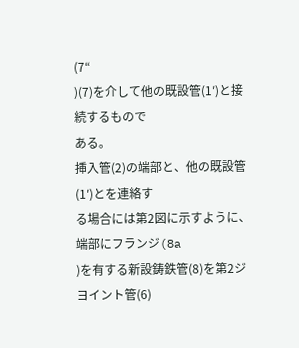(7“
)(7)を介して他の既設管(1′)と接続するもので
ある。
挿入管(2)の端部と、他の既設管(1′)とを連絡す
る場合には第2図に示すように、端部にフランジ(8a
)を有する新設鋳鉄管(8)を第2ジヨイント管(6)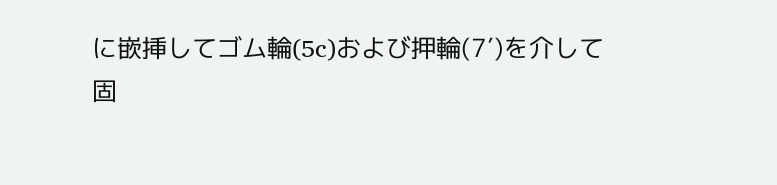に嵌挿してゴム輪(5c)および押輪(7′)を介して
固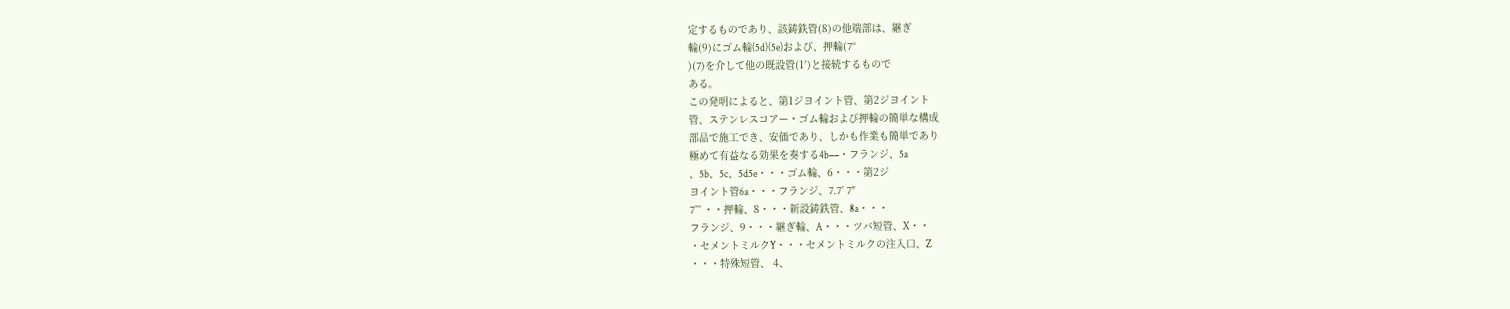定するものであり、該鋳鉄管(8)の他端部は、継ぎ
輪(9)にゴム輪(5d)(5e)および、押輪(7“
)(7)を介して他の既設管(1′)と接続するもので
ある。
この発明によると、第1ジヨイント管、第2ジヨイント
管、ステンレスコアー・ゴム輪および押輪の簡単な構成
部品で施工でき、安価であり、しかも作業も簡単であり
極めて有益なる効果を奏する4b−−・フランジ、5a
、5b、5c、5d5e・・・ゴム輪、6・・・第2ジ
ヨイント管6a・・・フランジ、7.7’ 7″
7”’ ・・押輪、8・・・新設鋳鉄管、8a・・・
フランジ、9・・・継ぎ輪、A・・・ツバ短管、X・・
・セメントミルクY・・・セメントミルクの注入口、Z
・・・特殊短管、 4、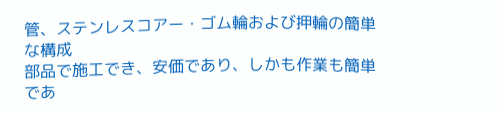管、ステンレスコアー・ゴム輪および押輪の簡単な構成
部品で施工でき、安価であり、しかも作業も簡単であ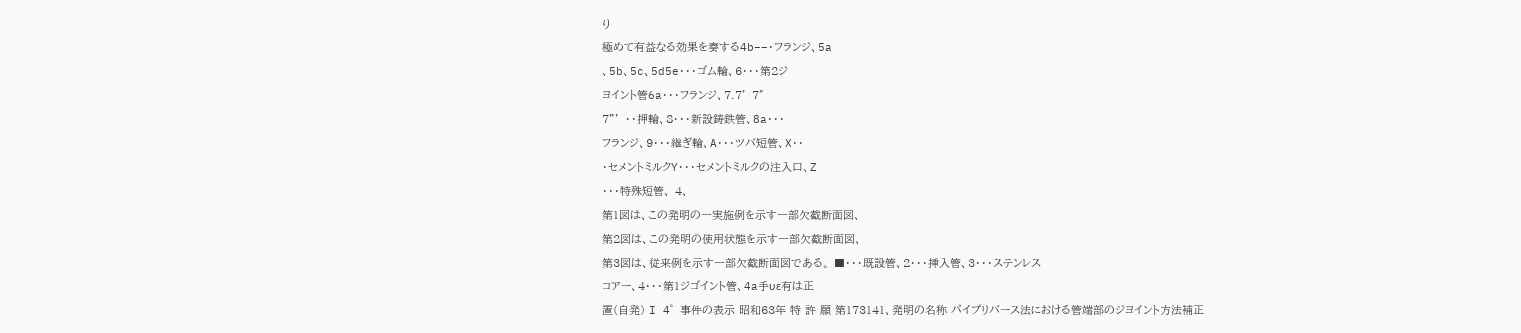り
極めて有益なる効果を奏する4b−−・フランジ、5a
、5b、5c、5d5e・・・ゴム輪、6・・・第2ジ
ヨイント管6a・・・フランジ、7.7’ 7″
7”’ ・・押輪、8・・・新設鋳鉄管、8a・・・
フランジ、9・・・継ぎ輪、A・・・ツバ短管、X・・
・セメントミルクY・・・セメントミルクの注入口、Z
・・・特殊短管、 4、
第1図は、この発明の一実施例を示す一部欠截断面図、
第2図は、この発明の使用状態を示す一部欠截断面図、
第3図は、従来例を示す一部欠截断面図である。 ■・・・既設管、2・・・挿入管、3・・・ステンレス
コアー、4・・・第1ジゴイント管、4a手υε有は正
置(自発) I 4゜ 事件の表示 昭和63年 特 許 願 第173141、発明の名称 パイプリバース法における管端部のジヨイント方法補正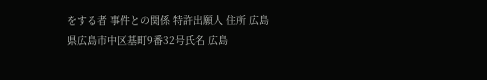をする者 事件との関係 特許出願人 住所 広島県広島市中区基町9番32号氏名 広島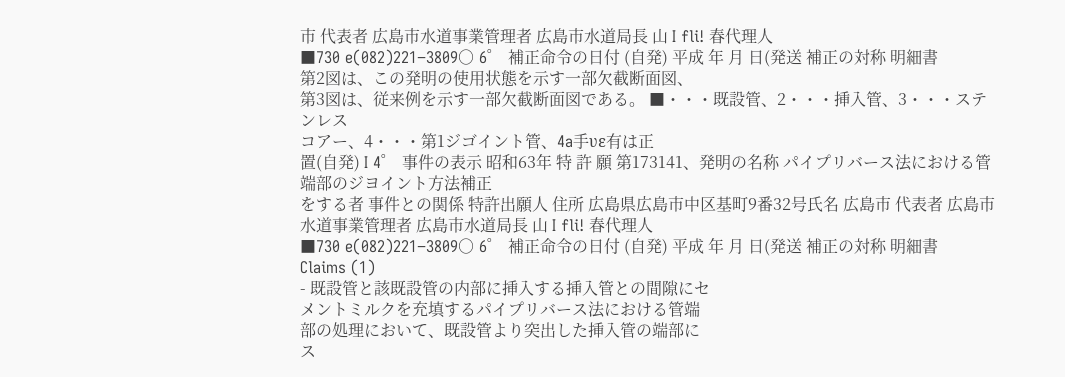市 代表者 広島市水道事業管理者 広島市水道局長 山 I fli! 春代理人
■730 e(082)221−3809○ 6゜ 補正命令の日付 (自発) 平成 年 月 日(発送 補正の対称 明細書
第2図は、この発明の使用状態を示す一部欠截断面図、
第3図は、従来例を示す一部欠截断面図である。 ■・・・既設管、2・・・挿入管、3・・・ステンレス
コアー、4・・・第1ジゴイント管、4a手υε有は正
置(自発) I 4゜ 事件の表示 昭和63年 特 許 願 第173141、発明の名称 パイプリバース法における管端部のジヨイント方法補正
をする者 事件との関係 特許出願人 住所 広島県広島市中区基町9番32号氏名 広島市 代表者 広島市水道事業管理者 広島市水道局長 山 I fli! 春代理人
■730 e(082)221−3809○ 6゜ 補正命令の日付 (自発) 平成 年 月 日(発送 補正の対称 明細書
Claims (1)
- 既設管と該既設管の内部に挿入する挿入管との間隙にセ
メントミルクを充填するパイプリバース法における管端
部の処理において、既設管より突出した挿入管の端部に
ス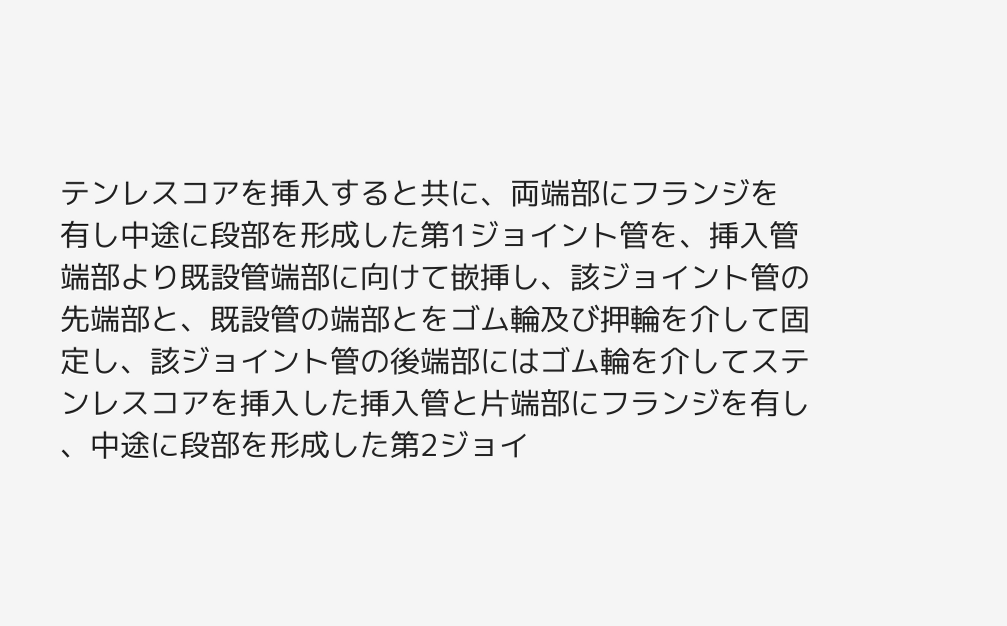テンレスコアを挿入すると共に、両端部にフランジを
有し中途に段部を形成した第1ジョイント管を、挿入管
端部より既設管端部に向けて嵌挿し、該ジョイント管の
先端部と、既設管の端部とをゴム輪及び押輪を介して固
定し、該ジョイント管の後端部にはゴム輪を介してステ
ンレスコアを挿入した挿入管と片端部にフランジを有し
、中途に段部を形成した第2ジョイ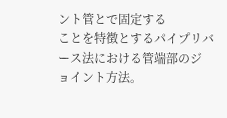ント管とで固定する
ことを特徴とするパイプリバース法における管端部のジ
ョイント方法。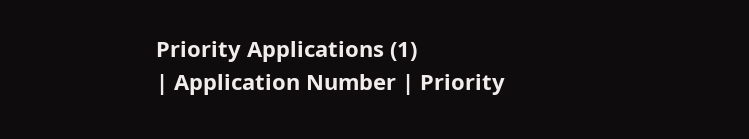Priority Applications (1)
| Application Number | Priority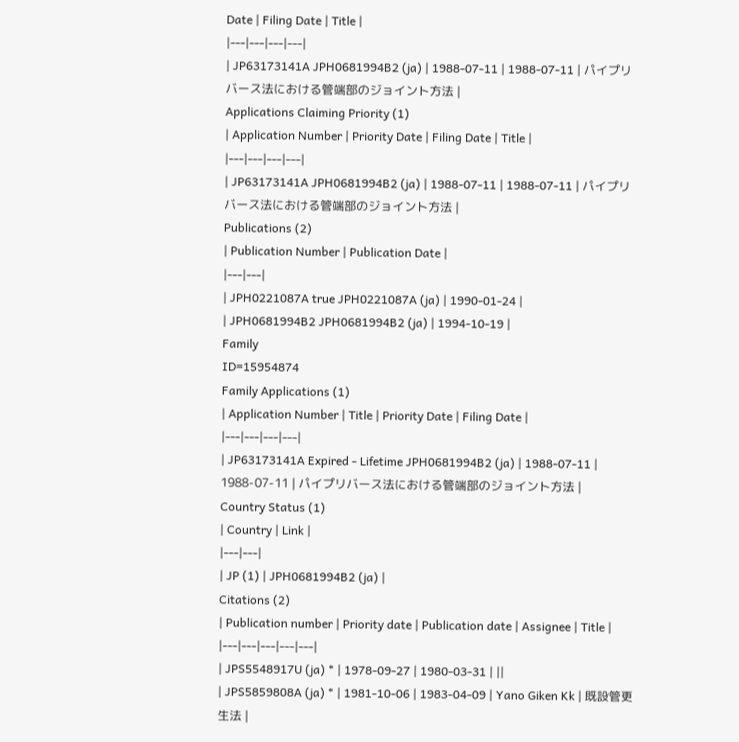Date | Filing Date | Title |
|---|---|---|---|
| JP63173141A JPH0681994B2 (ja) | 1988-07-11 | 1988-07-11 | パイプリバース法における管端部のジョイント方法 |
Applications Claiming Priority (1)
| Application Number | Priority Date | Filing Date | Title |
|---|---|---|---|
| JP63173141A JPH0681994B2 (ja) | 1988-07-11 | 1988-07-11 | パイプリバース法における管端部のジョイント方法 |
Publications (2)
| Publication Number | Publication Date |
|---|---|
| JPH0221087A true JPH0221087A (ja) | 1990-01-24 |
| JPH0681994B2 JPH0681994B2 (ja) | 1994-10-19 |
Family
ID=15954874
Family Applications (1)
| Application Number | Title | Priority Date | Filing Date |
|---|---|---|---|
| JP63173141A Expired - Lifetime JPH0681994B2 (ja) | 1988-07-11 | 1988-07-11 | パイプリバース法における管端部のジョイント方法 |
Country Status (1)
| Country | Link |
|---|---|
| JP (1) | JPH0681994B2 (ja) |
Citations (2)
| Publication number | Priority date | Publication date | Assignee | Title |
|---|---|---|---|---|
| JPS5548917U (ja) * | 1978-09-27 | 1980-03-31 | ||
| JPS5859808A (ja) * | 1981-10-06 | 1983-04-09 | Yano Giken Kk | 既設管更生法 |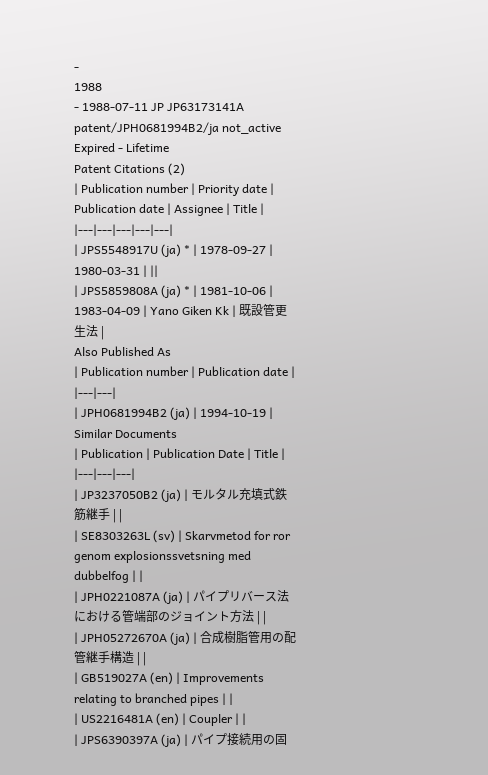-
1988
- 1988-07-11 JP JP63173141A patent/JPH0681994B2/ja not_active Expired - Lifetime
Patent Citations (2)
| Publication number | Priority date | Publication date | Assignee | Title |
|---|---|---|---|---|
| JPS5548917U (ja) * | 1978-09-27 | 1980-03-31 | ||
| JPS5859808A (ja) * | 1981-10-06 | 1983-04-09 | Yano Giken Kk | 既設管更生法 |
Also Published As
| Publication number | Publication date |
|---|---|
| JPH0681994B2 (ja) | 1994-10-19 |
Similar Documents
| Publication | Publication Date | Title |
|---|---|---|
| JP3237050B2 (ja) | モルタル充填式鉄筋継手 | |
| SE8303263L (sv) | Skarvmetod for ror genom explosionssvetsning med dubbelfog | |
| JPH0221087A (ja) | パイプリバース法における管端部のジョイント方法 | |
| JPH05272670A (ja) | 合成樹脂管用の配管継手構造 | |
| GB519027A (en) | Improvements relating to branched pipes | |
| US2216481A (en) | Coupler | |
| JPS6390397A (ja) | パイプ接続用の固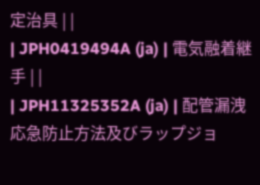定治具 | |
| JPH0419494A (ja) | 電気融着継手 | |
| JPH11325352A (ja) | 配管漏洩応急防止方法及びラップジョ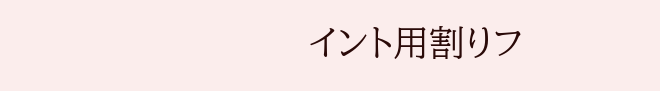イント用割りフ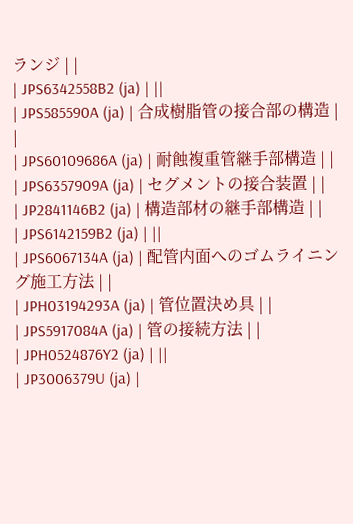ランジ | |
| JPS6342558B2 (ja) | ||
| JPS585590A (ja) | 合成樹脂管の接合部の構造 | |
| JPS60109686A (ja) | 耐蝕複重管継手部構造 | |
| JPS6357909A (ja) | セグメントの接合装置 | |
| JP2841146B2 (ja) | 構造部材の継手部構造 | |
| JPS6142159B2 (ja) | ||
| JPS6067134A (ja) | 配管内面へのゴムライニング施工方法 | |
| JPH03194293A (ja) | 管位置決め具 | |
| JPS5917084A (ja) | 管の接続方法 | |
| JPH0524876Y2 (ja) | ||
| JP3006379U (ja) |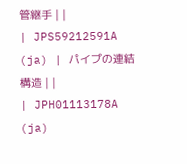管継手 | |
| JPS59212591A (ja) | パイプの連結構造 | |
| JPH01113178A (ja)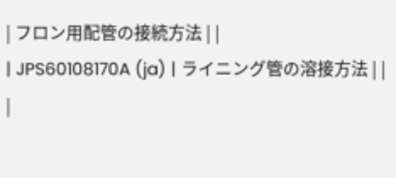| フロン用配管の接続方法 | |
| JPS60108170A (ja) | ライニング管の溶接方法 | |
|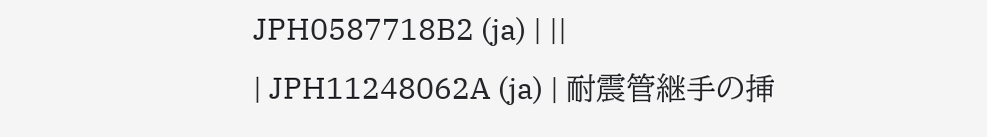JPH0587718B2 (ja) | ||
| JPH11248062A (ja) | 耐震管継手の挿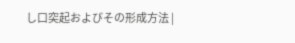し口突起およびその形成方法 |